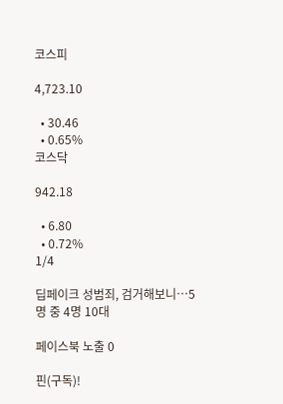코스피

4,723.10

  • 30.46
  • 0.65%
코스닥

942.18

  • 6.80
  • 0.72%
1/4

딥페이크 성범죄, 검거해보니…5명 중 4명 10대

페이스북 노출 0

핀(구독)!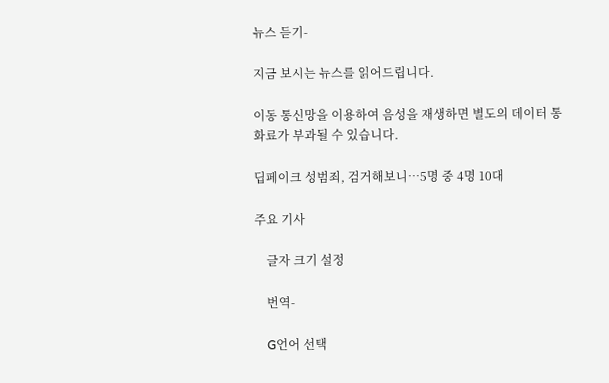뉴스 듣기-

지금 보시는 뉴스를 읽어드립니다.

이동 통신망을 이용하여 음성을 재생하면 별도의 데이터 통화료가 부과될 수 있습니다.

딥페이크 성범죄, 검거해보니…5명 중 4명 10대

주요 기사

    글자 크기 설정

    번역-

    G언어 선택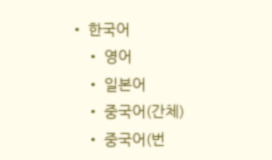• 한국어
    • 영어
    • 일본어
    • 중국어(간체)
    • 중국어(번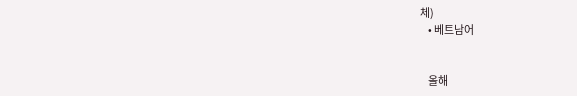체)
    • 베트남어


    올해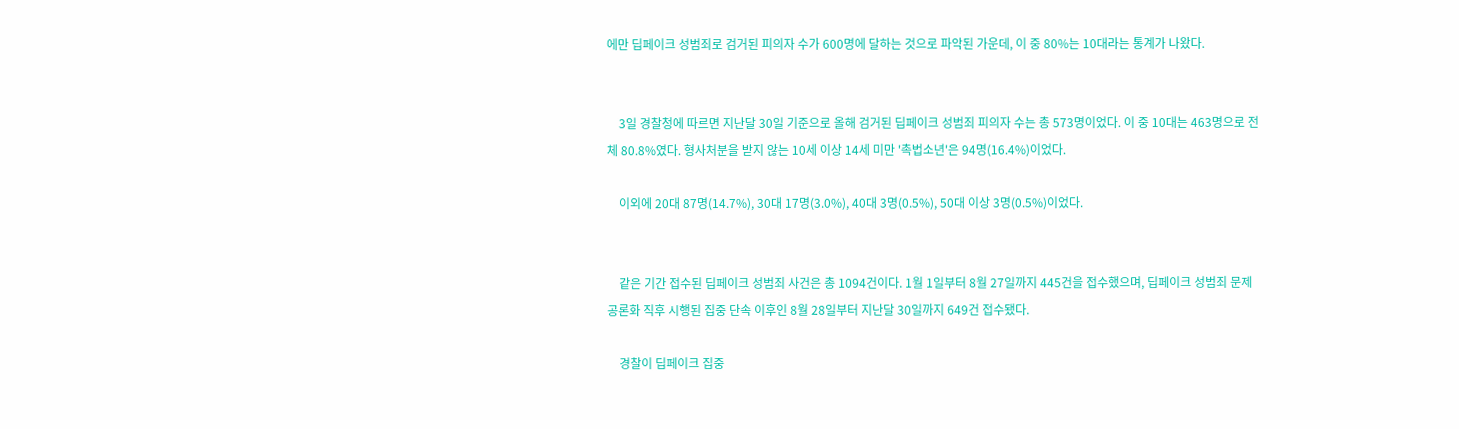에만 딥페이크 성범죄로 검거된 피의자 수가 600명에 달하는 것으로 파악된 가운데, 이 중 80%는 10대라는 통계가 나왔다.


    3일 경찰청에 따르면 지난달 30일 기준으로 올해 검거된 딥페이크 성범죄 피의자 수는 총 573명이었다. 이 중 10대는 463명으로 전체 80.8%였다. 형사처분을 받지 않는 10세 이상 14세 미만 '촉법소년'은 94명(16.4%)이었다.

    이외에 20대 87명(14.7%), 30대 17명(3.0%), 40대 3명(0.5%), 50대 이상 3명(0.5%)이었다.


    같은 기간 접수된 딥페이크 성범죄 사건은 총 1094건이다. 1월 1일부터 8월 27일까지 445건을 접수했으며, 딥페이크 성범죄 문제 공론화 직후 시행된 집중 단속 이후인 8월 28일부터 지난달 30일까지 649건 접수됐다.

    경찰이 딥페이크 집중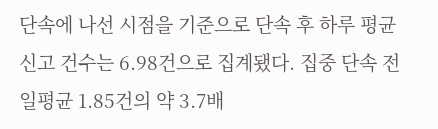단속에 나선 시점을 기준으로 단속 후 하루 평균 신고 건수는 6.98건으로 집계됐다. 집중 단속 전 일평균 1.85건의 약 3.7배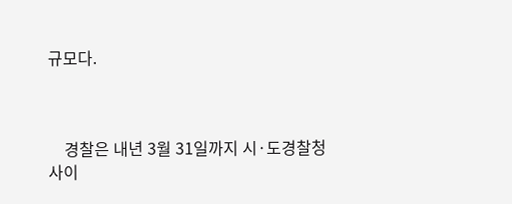규모다.



    경찰은 내년 3월 31일까지 시·도경찰청 사이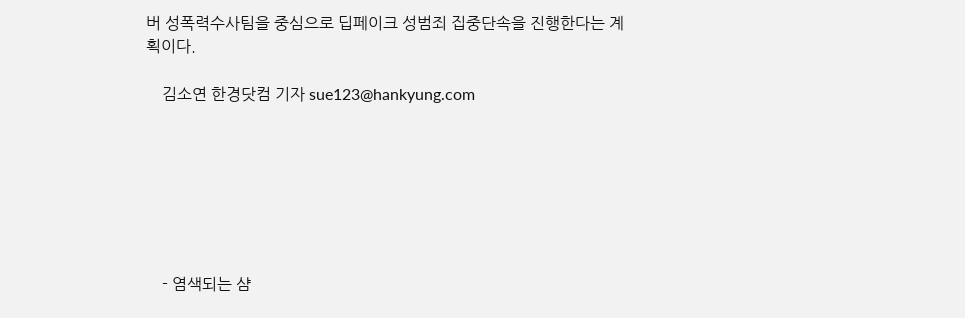버 성폭력수사팀을 중심으로 딥페이크 성범죄 집중단속을 진행한다는 계획이다.

    김소연 한경닷컴 기자 sue123@hankyung.com







    - 염색되는 샴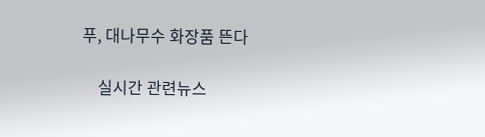푸, 대나무수 화장품 뜬다

    실시간 관련뉴스